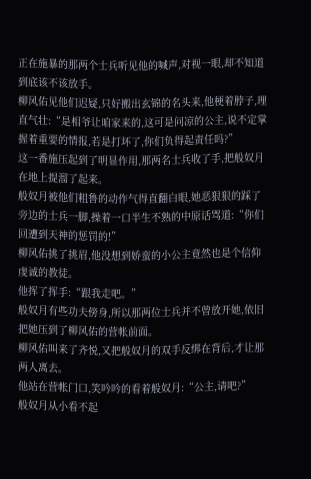正在施暴的那两个士兵听见他的喊声,对视一眼,却不知道到底该不该放手。
柳风佑见他们迟疑,只好搬出玄锦的名头来,他梗着脖子,理直气壮:“是相爷让咱家来的,这可是问凉的公主,说不定掌握着重要的情报,若是打坏了,你们负得起责任吗?”
这一番施压起到了明显作用,那两名士兵收了手,把般奴月在地上提溜了起来。
般奴月被他们粗鲁的动作气得直翻白眼,她恶狠狠的踩了旁边的士兵一脚,操着一口半生不熟的中原话骂道:“你们回遭到天神的惩罚的!”
柳风佑挑了挑眉,他没想到娇蛮的小公主竟然也是个信仰虔诚的教徒。
他挥了挥手:“跟我走吧。”
般奴月有些功夫傍身,所以那两位士兵并不曾放开她,依旧把她压到了柳风佑的营帐前面。
柳风佑叫来了齐悦,又把般奴月的双手反绑在背后,才让那两人离去。
他站在营帐门口,笑吟吟的看着般奴月:“公主,请吧?”
般奴月从小看不起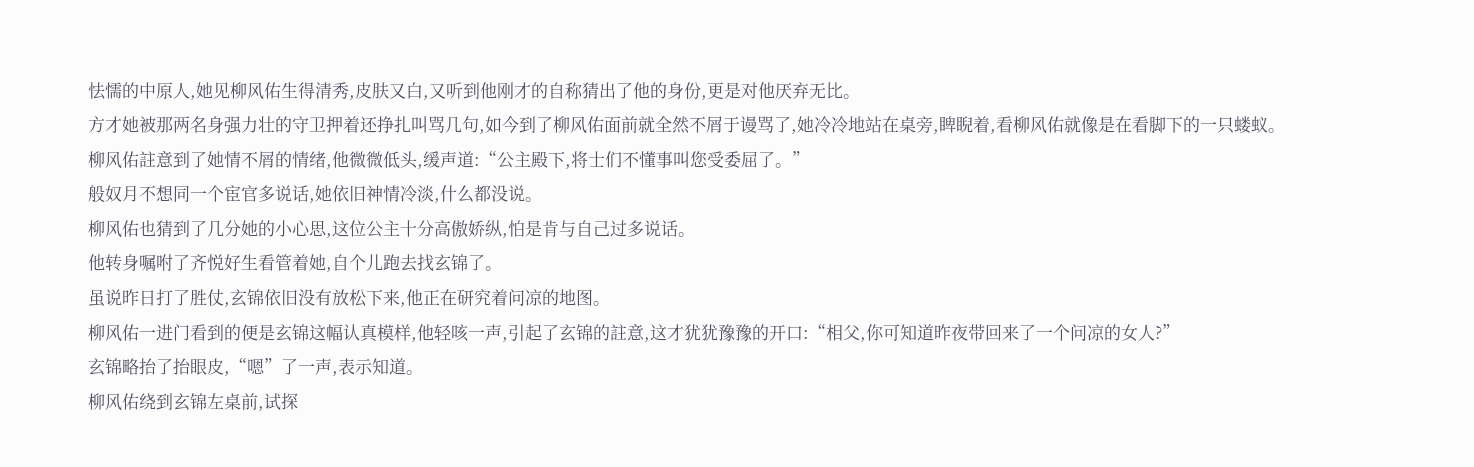怯懦的中原人,她见柳风佑生得清秀,皮肤又白,又听到他刚才的自称猜出了他的身份,更是对他厌弃无比。
方才她被那两名身强力壮的守卫押着还挣扎叫骂几句,如今到了柳风佑面前就全然不屑于谩骂了,她冷冷地站在桌旁,睥睨着,看柳风佑就像是在看脚下的一只蝼蚁。
柳风佑註意到了她情不屑的情绪,他微微低头,缓声道:“公主殿下,将士们不懂事叫您受委屈了。”
般奴月不想同一个宦官多说话,她依旧神情冷淡,什么都没说。
柳风佑也猜到了几分她的小心思,这位公主十分高傲娇纵,怕是肯与自己过多说话。
他转身嘱咐了齐悦好生看管着她,自个儿跑去找玄锦了。
虽说昨日打了胜仗,玄锦依旧没有放松下来,他正在研究着问凉的地图。
柳风佑一进门看到的便是玄锦这幅认真模样,他轻咳一声,引起了玄锦的註意,这才犹犹豫豫的开口:“相父,你可知道昨夜带回来了一个问凉的女人?”
玄锦略抬了抬眼皮,“嗯”了一声,表示知道。
柳风佑绕到玄锦左桌前,试探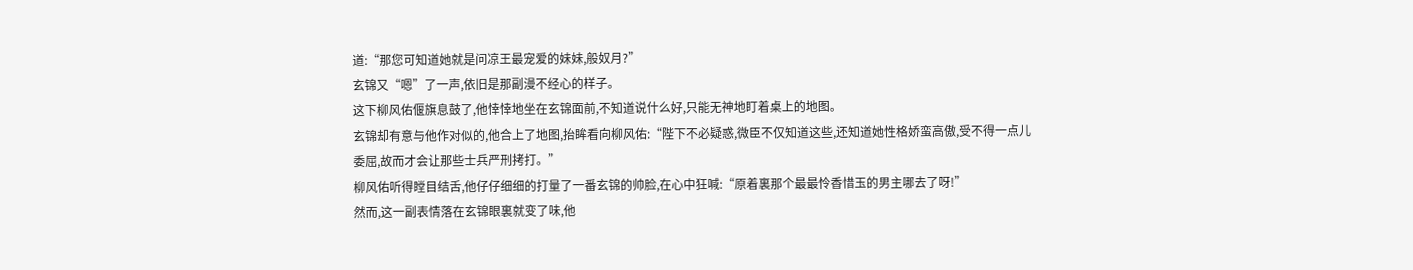道:“那您可知道她就是问凉王最宠爱的妹妹,般奴月?”
玄锦又“嗯”了一声,依旧是那副漫不经心的样子。
这下柳风佑偃旗息鼓了,他悻悻地坐在玄锦面前,不知道说什么好,只能无神地盯着桌上的地图。
玄锦却有意与他作对似的,他合上了地图,抬眸看向柳风佑:“陛下不必疑惑,微臣不仅知道这些,还知道她性格娇蛮高傲,受不得一点儿委屈,故而才会让那些士兵严刑拷打。”
柳风佑听得瞠目结舌,他仔仔细细的打量了一番玄锦的帅脸,在心中狂喊:“原着裏那个最最怜香惜玉的男主哪去了呀!”
然而,这一副表情落在玄锦眼裏就变了味,他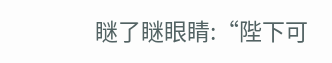瞇了瞇眼睛:“陛下可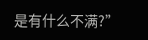是有什么不满?”